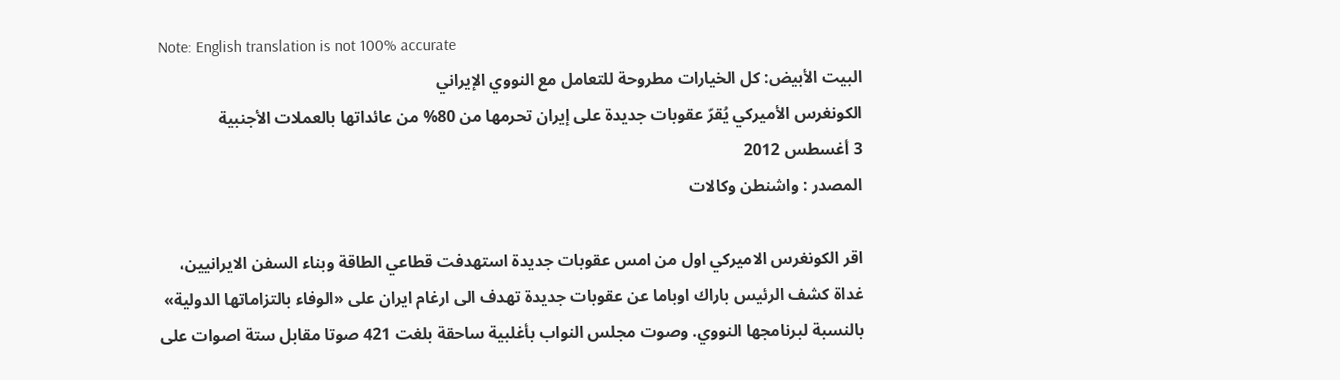Note: English translation is not 100% accurate
البيت الأبيض: كل الخيارات مطروحة للتعامل مع النووي الإيراني
الكونغرس الأميركي يُقرّ عقوبات جديدة على إيران تحرمها من 80% من عائداتها بالعملات الأجنبية
3 أغسطس 2012
المصدر : واشنطن وكالات

اقر الكونغرس الاميركي اول من امس عقوبات جديدة استهدفت قطاعي الطاقة وبناء السفن الايرانيين، غداة كشف الرئيس باراك اوباما عن عقوبات جديدة تهدف الى ارغام ايران على «الوفاء بالتزاماتها الدولية» بالنسبة لبرنامجها النووي. وصوت مجلس النواب بأغلبية ساحقة بلغت 421 صوتا مقابل ستة اصوات على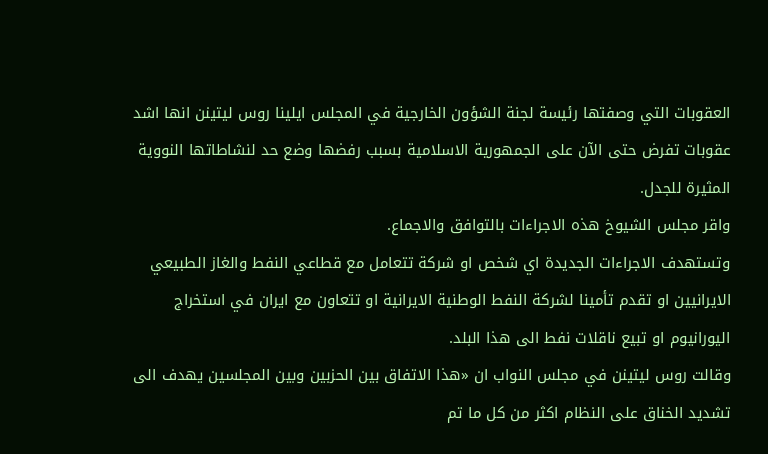العقوبات التي وصفتها رئيسة لجنة الشؤون الخارجية في المجلس ايلينا روس ليتينن انها اشد عقوبات تفرض حتى الآن على الجمهورية الاسلامية بسبب رفضها وضع حد لنشاطاتها النووية المثيرة للجدل.
واقر مجلس الشيوخ هذه الاجراءات بالتوافق والاجماع.
وتستهدف الاجراءات الجديدة اي شخص او شركة تتعامل مع قطاعي النفط والغاز الطبيعي الايرانيين او تقدم تأمينا لشركة النفط الوطنية الايرانية او تتعاون مع ايران في استخراج اليورانيوم او تبيع ناقلات نفط الى هذا البلد.
وقالت روس ليتينن في مجلس النواب ان «هذا الاتفاق بين الحزبين وبين المجلسين يهدف الى تشديد الخناق على النظام اكثر من كل ما تم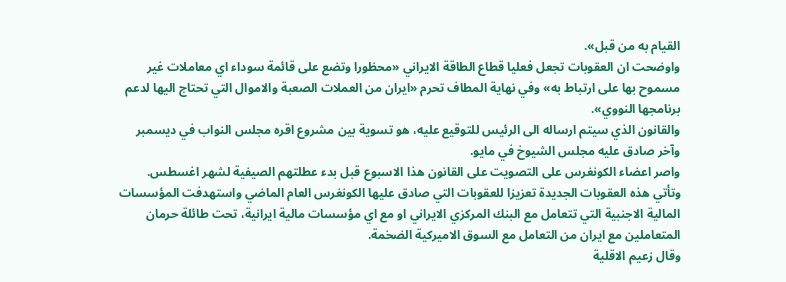القيام به من قبل».
واوضحت ان العقوبات تجعل فعليا قطاع الطاقة الايراني «محظورا وتضع على قائمة سوداء اي معاملات غير مسموح بها على ارتباط به» وفي نهاية المطاف تحرم «ايران من العملات الصعبة والاموال التي تحتاج اليها لدعم برنامجها النووي».
والقانون الذي سيتم ارساله الى الرئيس للتوقيع عليه، هو تسوية بين مشروع اقره مجلس النواب في ديسمبر وآخر صادق عليه مجلس الشيوخ في مايو.
واصر اعضاء الكونغرس على التصويت على القانون هذا الاسبوع قبل بدء عطلتهم الصيفية لشهر اغسطس. وتأتي هذه العقوبات الجديدة تعزيزا للعقوبات التي صادق عليها الكونغرس العام الماضي واستهدفت المؤسسات المالية الاجنبية التي تتعامل مع البنك المركزي الايراني او مع اي مؤسسات مالية ايرانية، تحت طائلة حرمان المتعاملين مع ايران من التعامل مع السوق الاميركية الضخمة.
وقال زعيم الاقلية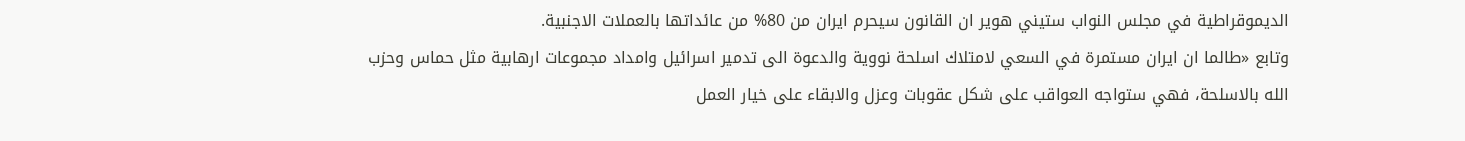الديموقراطية في مجلس النواب ستيني هوير ان القانون سيحرم ايران من 80% من عائداتها بالعملات الاجنبية.
وتابع «طالما ان ايران مستمرة في السعي لامتلاك اسلحة نووية والدعوة الى تدمير اسرائيل وامداد مجموعات ارهابية مثل حماس وحزب الله بالاسلحة، فهي ستواجه العواقب على شكل عقوبات وعزل والابقاء على خيار العمل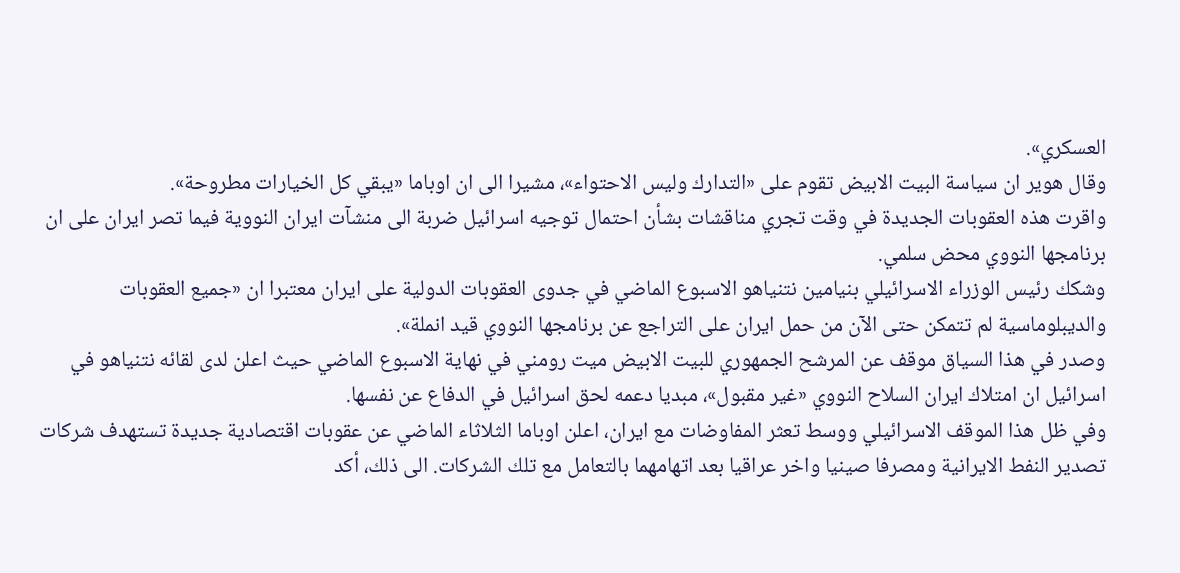العسكري».
وقال هوير ان سياسة البيت الابيض تقوم على «التدارك وليس الاحتواء»، مشيرا الى ان اوباما «يبقي كل الخيارات مطروحة».
واقرت هذه العقوبات الجديدة في وقت تجري مناقشات بشأن احتمال توجيه اسرائيل ضربة الى منشآت ايران النووية فيما تصر ايران على ان برنامجها النووي محض سلمي.
وشكك رئيس الوزراء الاسرائيلي بنيامين نتنياهو الاسبوع الماضي في جدوى العقوبات الدولية على ايران معتبرا ان «جميع العقوبات والديبلوماسية لم تتمكن حتى الآن من حمل ايران على التراجع عن برنامجها النووي قيد انملة».
وصدر في هذا السياق موقف عن المرشح الجمهوري للبيت الابيض ميت رومني في نهاية الاسبوع الماضي حيث اعلن لدى لقائه نتنياهو في اسرائيل ان امتلاك ايران السلاح النووي «غير مقبول»، مبديا دعمه لحق اسرائيل في الدفاع عن نفسها.
وفي ظل هذا الموقف الاسرائيلي ووسط تعثر المفاوضات مع ايران، اعلن اوباما الثلاثاء الماضي عن عقوبات اقتصادية جديدة تستهدف شركات تصدير النفط الايرانية ومصرفا صينيا واخر عراقيا بعد اتهامهما بالتعامل مع تلك الشركات. الى ذلك، أكد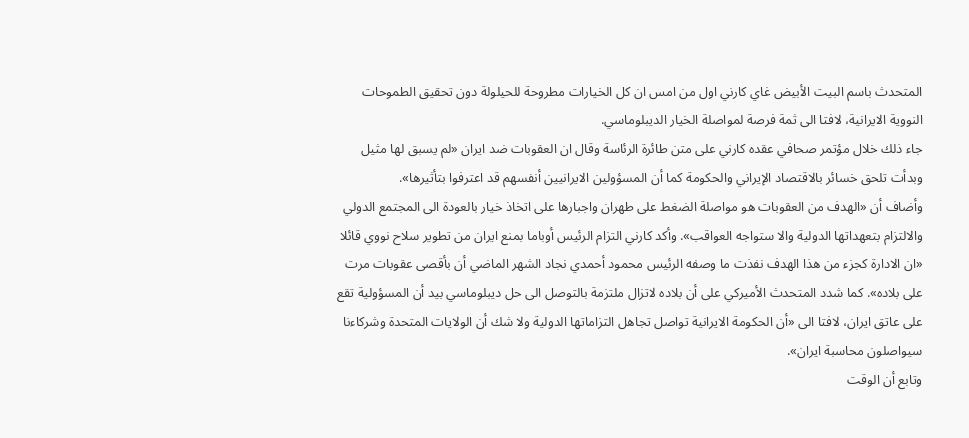المتحدث باسم البيت الأبيض غاي كارني اول من امس ان كل الخيارات مطروحة للحيلولة دون تحقيق الطموحات النووية الايرانية، لافتا الى ثمة فرصة لمواصلة الخيار الديبلوماسي.
جاء ذلك خلال مؤتمر صحافي عقده كارني على متن طائرة الرئاسة وقال ان العقوبات ضد ايران «لم يسبق لها مثيل وبدأت تلحق خسائر بالاقتصاد الإيراني والحكومة كما أن المسؤولين الايرانيين أنفسهم قد اعترفوا بتأثيرها».
وأضاف أن «الهدف من العقوبات هو مواصلة الضغط على طهران واجبارها على اتخاذ خيار بالعودة الى المجتمع الدولي والالتزام بتعهداتها الدولية والا ستواجه العواقب». وأكد كارني التزام الرئيس أوباما بمنع ايران من تطوير سلاح نووي قائلا «ان الادارة كجزء من هذا الهدف نفذت ما وصفه الرئيس محمود أحمدي نجاد الشهر الماضي أن بأقصى عقوبات مرت على بلاده». كما شدد المتحدث الأميركي على أن بلاده لاتزال ملتزمة بالتوصل الى حل ديبلوماسي بيد أن المسؤولية تقع على عاتق ايران، لافتا الى «أن الحكومة الايرانية تواصل تجاهل التزاماتها الدولية ولا شك أن الولايات المتحدة وشركاءنا سيواصلون محاسبة ايران».
وتابع أن الوقت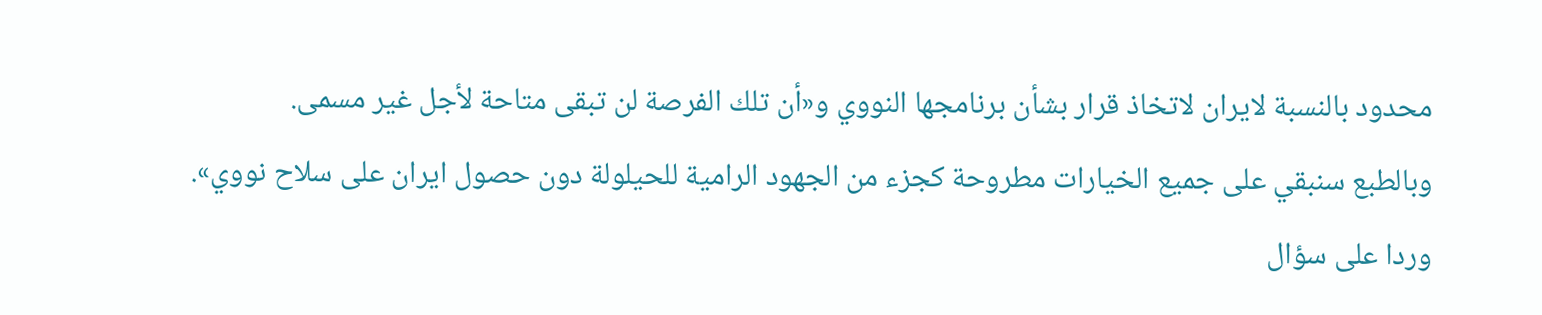محدود بالنسبة لايران لاتخاذ قرار بشأن برنامجها النووي و«أن تلك الفرصة لن تبقى متاحة لأجل غير مسمى.
وبالطبع سنبقي على جميع الخيارات مطروحة كجزء من الجهود الرامية للحيلولة دون حصول ايران على سلاح نووي».
وردا على سؤال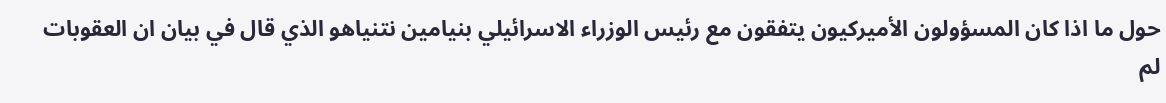حول ما اذا كان المسؤولون الأميركيون يتفقون مع رئيس الوزراء الاسرائيلي بنيامين نتنياهو الذي قال في بيان ان العقوبات لم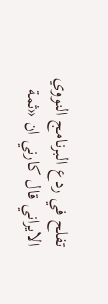تفلح في ردع البرنامج النووي الايراني قال كارني ان «ثمة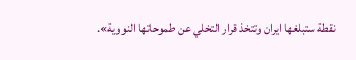نقطة ستبلغها ايران وتتخذ قرار التخلي عن طموحاتها النووية».